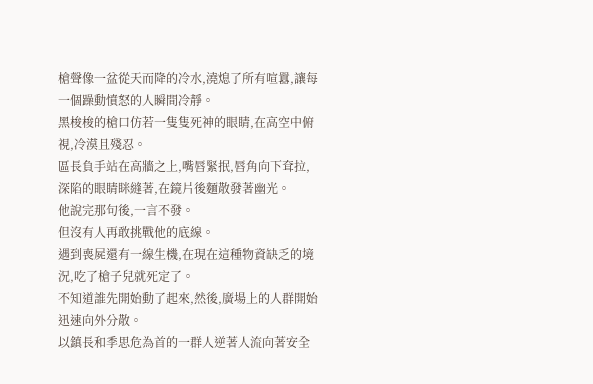槍聲像一盆從天而降的冷水,澆熄了所有喧囂,讓每一個躁動憤怒的人瞬間冷靜。
黑梭梭的槍口仿若一隻隻死神的眼睛,在高空中俯視,冷漠且殘忍。
區長負手站在高牆之上,嘴唇緊抿,唇角向下耷拉,深陷的眼睛眯縫著,在鏡片後麵散發著幽光。
他說完那句後,一言不發。
但沒有人再敢挑戰他的底線。
遇到喪屍還有一線生機,在現在這種物資缺乏的境況,吃了槍子兒就死定了。
不知道誰先開始動了起來,然後,廣場上的人群開始迅速向外分散。
以鎮長和季思危為首的一群人逆著人流向著安全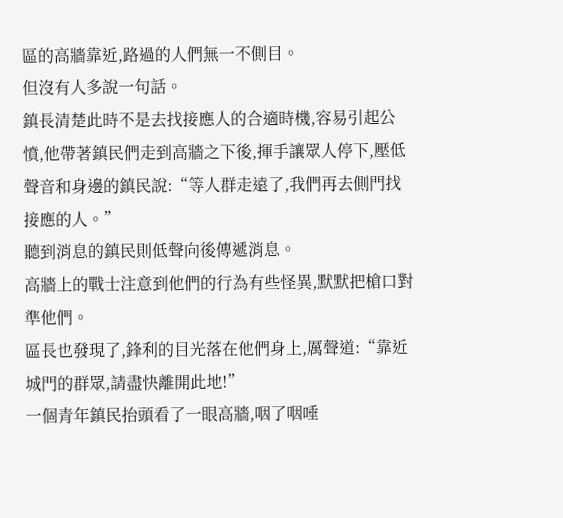區的高牆靠近,路過的人們無一不側目。
但沒有人多說一句話。
鎮長清楚此時不是去找接應人的合適時機,容易引起公憤,他帶著鎮民們走到高牆之下後,揮手讓眾人停下,壓低聲音和身邊的鎮民說:“等人群走遠了,我們再去側門找接應的人。”
聽到消息的鎮民則低聲向後傳遞消息。
高牆上的戰士注意到他們的行為有些怪異,默默把槍口對準他們。
區長也發現了,鋒利的目光落在他們身上,厲聲道:“靠近城門的群眾,請盡快離開此地!”
一個青年鎮民抬頭看了一眼高牆,咽了咽唾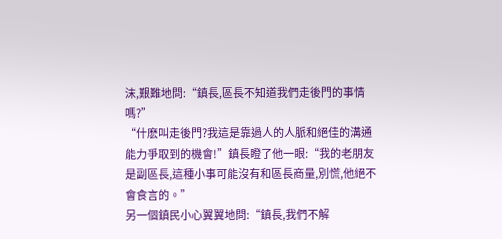沫,艱難地問:“鎮長,區長不知道我們走後門的事情嗎?”
“什麽叫走後門?我這是靠過人的人脈和絕佳的溝通能力爭取到的機會!”鎮長瞪了他一眼:“我的老朋友是副區長,這種小事可能沒有和區長商量,別慌,他絕不會食言的。”
另一個鎮民小心翼翼地問:“鎮長,我們不解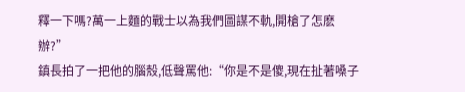釋一下嗎?萬一上麵的戰士以為我們圖謀不軌,開槍了怎麽辦?”
鎮長拍了一把他的腦殼,低聲罵他:“你是不是傻,現在扯著嗓子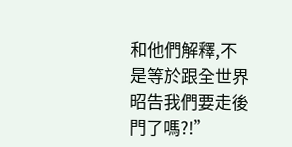和他們解釋,不是等於跟全世界昭告我們要走後門了嗎?!”